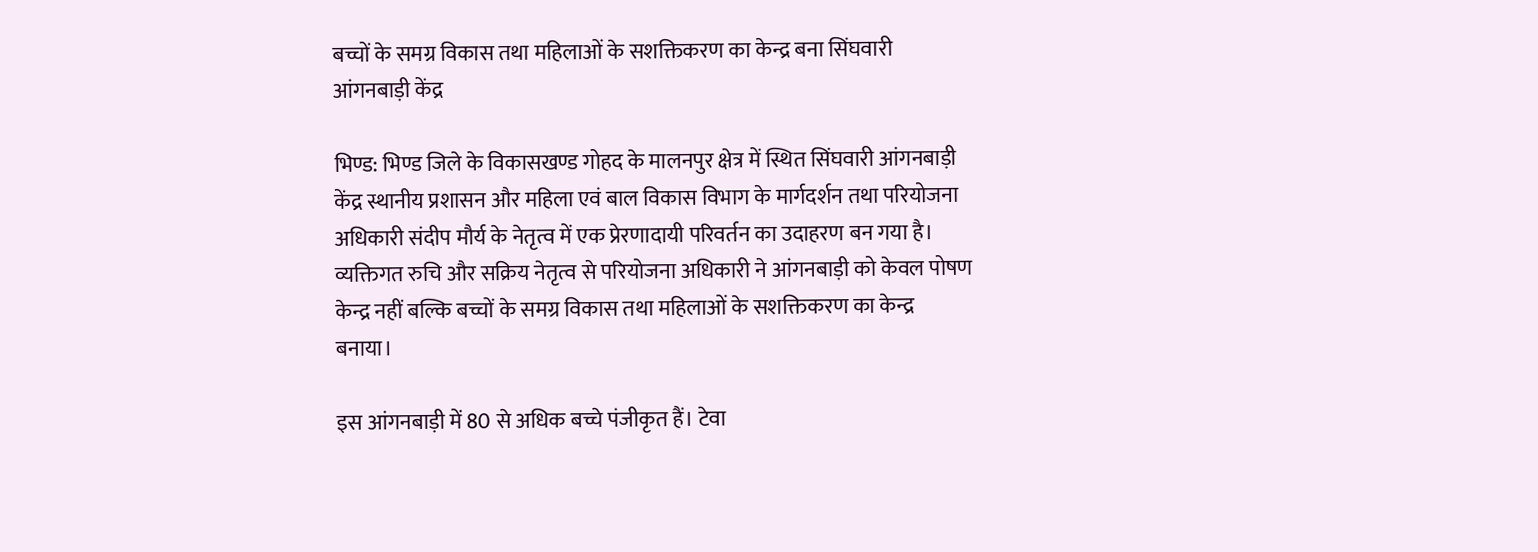बच्चों के समग्र विकास तथा महिलाओं के सशक्तिकरण का केन्द्र बना सिंघवारी आंगनबाड़ी केंद्र

भिण्ड: भिण्ड जिले के विकासखण्ड गोहद के मालनपुर क्षेत्र में स्थित सिंघवारी आंगनबाड़ी केंद्र स्थानीय प्रशासन और महिला एवं बाल विकास विभाग के मार्गदर्शन तथा परियोजना अधिकारी संदीप मौर्य के नेतृत्व में एक प्रेरणादायी परिवर्तन का उदाहरण बन गया है। व्यक्तिगत रुचि और सक्रिय नेतृत्व से परियोजना अधिकारी ने आंगनबाड़ी को केवल पोषण केन्द्र नहीं बल्कि बच्चों के समग्र विकास तथा महिलाओं के सशक्तिकरण का केन्द्र बनाया।

इस आंगनबाड़ी में 80 से अधिक बच्चे पंजीकृत हैं। टेवा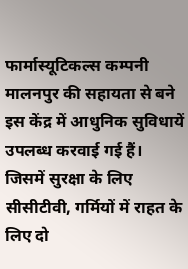फार्मास्यूटिकल्स कम्पनी मालनपुर की सहायता से बने इस केंद्र में आधुनिक सुविधायें उपलब्ध करवाई गई हैं। जिसमें सुरक्षा के लिए सीसीटीवी, गर्मियों में राहत के लिए दो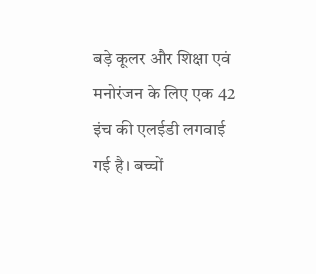बड़े कूलर और शिक्षा एवं मनोरंजन के लिए एक 42 इंच की एलईडी लगवाई गई है। बच्चों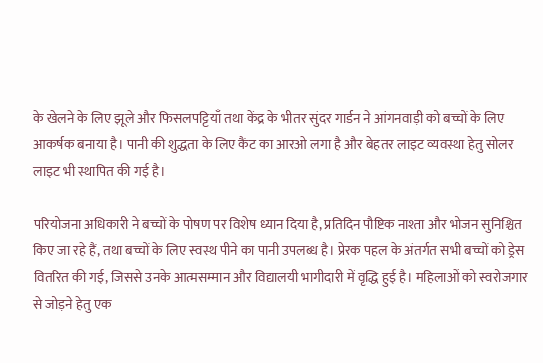के खेलने के लिए झूले और फिसलपट्टियाँ तथा केंद्र के भीतर सुंदर गार्डन ने आंगनवाड़ी को बच्चों के लिए आकर्षक बनाया है। पानी की शुद्धता के लिए कैंट का आरओ लगा है और बेहतर लाइट व्यवस्था हेतु सोलर लाइट भी स्थापित की गई है।

परियोजना अधिकारी ने बच्चों के पोषण पर विशेष ध्यान दिया है, प्रतिदिन पौष्टिक नाश्ता और भोजन सुनिश्चित किए जा रहे हैं, तथा बच्चों के लिए स्वस्थ पीने का पानी उपलब्ध है। प्रेरक पहल के अंतर्गत सभी बच्चों को ड्रेस वितरित की गई, जिससे उनके आत्मसम्मान और विद्यालयी भागीदारी में वृद्धि हुई है। महिलाओं को स्वरोजगार से जोड़ने हेतु एक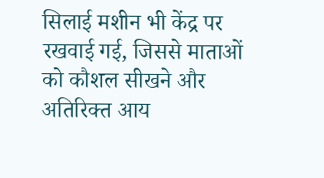सिलाई मशीन भी केंद्र पर रखवाई गई, जिससे माताओं को कौशल सीखने और अतिरिक्त आय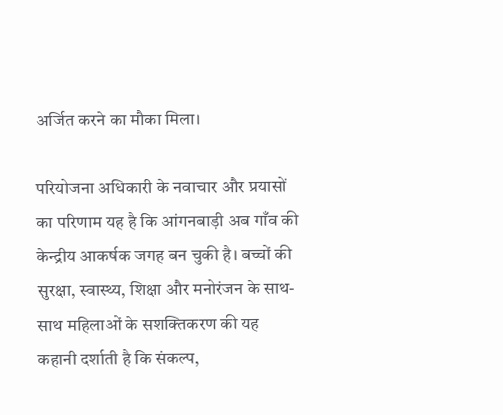अर्जित करने का मौका मिला।

परियोजना अधिकारी के नवाचार और प्रयासों का परिणाम यह है कि आंगनबाड़ी अब गाँव की केन्द्रीय आकर्षक जगह बन चुकी है। बच्चों की सुरक्षा, स्वास्थ्य, शिक्षा और मनोरंजन के साथ-साथ महिलाओं के सशक्तिकरण की यह कहानी दर्शाती है कि संकल्प,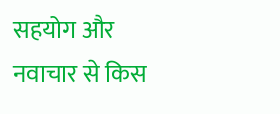सहयोग और नवाचार से किस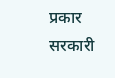प्रकार सरकारी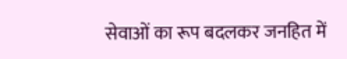सेवाओं का रूप बदलकर जनहित में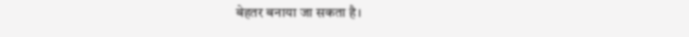बेहतर बनाया जा सकता है।